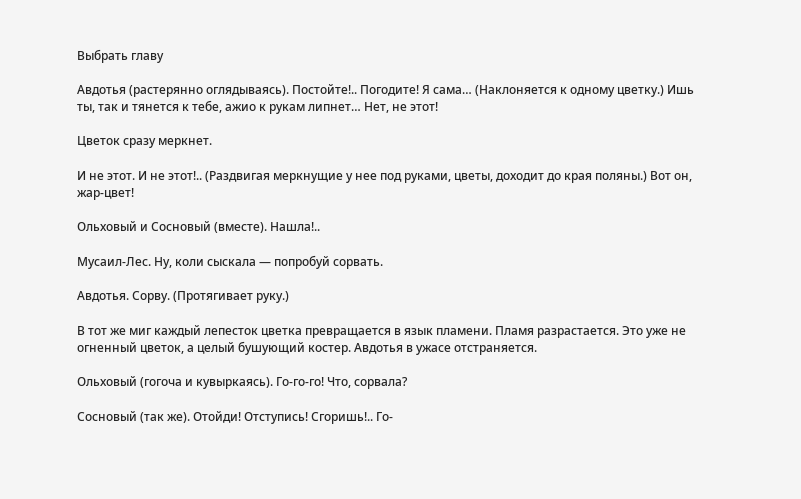Выбрать главу

Авдотья (растерянно оглядываясь). Постойте!.. Погодите! Я сама… (Наклоняется к одному цветку.) Ишь ты, так и тянется к тебе, ажио к рукам липнет… Нет, не этот!

Цветок сразу меркнет.

И не этот. И не этот!.. (Раздвигая меркнущие у нее под руками, цветы, доходит до края поляны.) Вот он, жар-цвет!

Ольховый и Сосновый (вместе). Нашла!..

Мусаил-Лес. Ну, коли сыскала — попробуй сорвать.

Авдотья. Сорву. (Протягивает руку.)

В тот же миг каждый лепесток цветка превращается в язык пламени. Пламя разрастается. Это уже не огненный цветок, а целый бушующий костер. Авдотья в ужасе отстраняется.

Ольховый (гогоча и кувыркаясь). Го-го-го! Что, сорвала?

Сосновый (так же). Отойди! Отступись! Сгоришь!.. Го-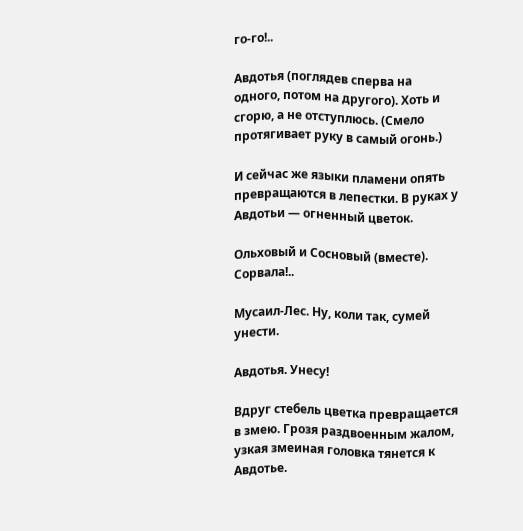го-го!..

Авдотья (поглядев сперва на одного, потом на другого). Хоть и сгорю, а не отступлюсь. (Смело протягивает руку в самый огонь.)

И сейчас же языки пламени опять превращаются в лепестки. В руках у Авдотьи — огненный цветок.

Ольховый и Сосновый (вместе). Сорвала!..

Мусаил-Лес. Ну, коли так, сумей унести.

Авдотья. Унесу!

Вдруг стебель цветка превращается в змею. Грозя раздвоенным жалом, узкая змеиная головка тянется к Авдотье.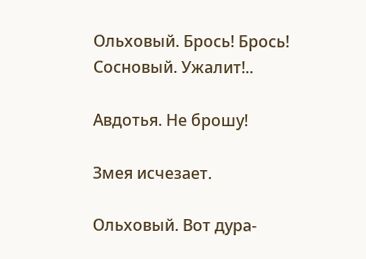Ольховый. Брось! Брось! Сосновый. Ужалит!..

Авдотья. Не брошу!

Змея исчезает.

Ольховый. Вот дура-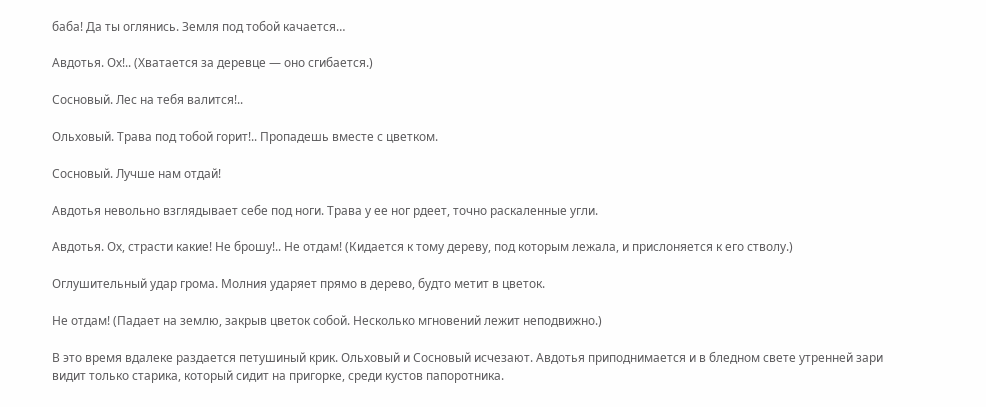баба! Да ты оглянись. Земля под тобой качается…

Авдотья. Ох!.. (Хватается за деревце — оно сгибается.)

Сосновый. Лес на тебя валится!..

Ольховый. Трава под тобой горит!.. Пропадешь вместе с цветком.

Сосновый. Лучше нам отдай!

Авдотья невольно взглядывает себе под ноги. Трава у ее ног рдеет, точно раскаленные угли.

Авдотья. Ох, страсти какие! Не брошу!.. Не отдам! (Кидается к тому дереву, под которым лежала, и прислоняется к его стволу.)

Оглушительный удар грома. Молния ударяет прямо в дерево, будто метит в цветок.

Не отдам! (Падает на землю, закрыв цветок собой. Несколько мгновений лежит неподвижно.)

В это время вдалеке раздается петушиный крик. Ольховый и Сосновый исчезают. Авдотья приподнимается и в бледном свете утренней зари видит только старика, который сидит на пригорке, среди кустов папоротника.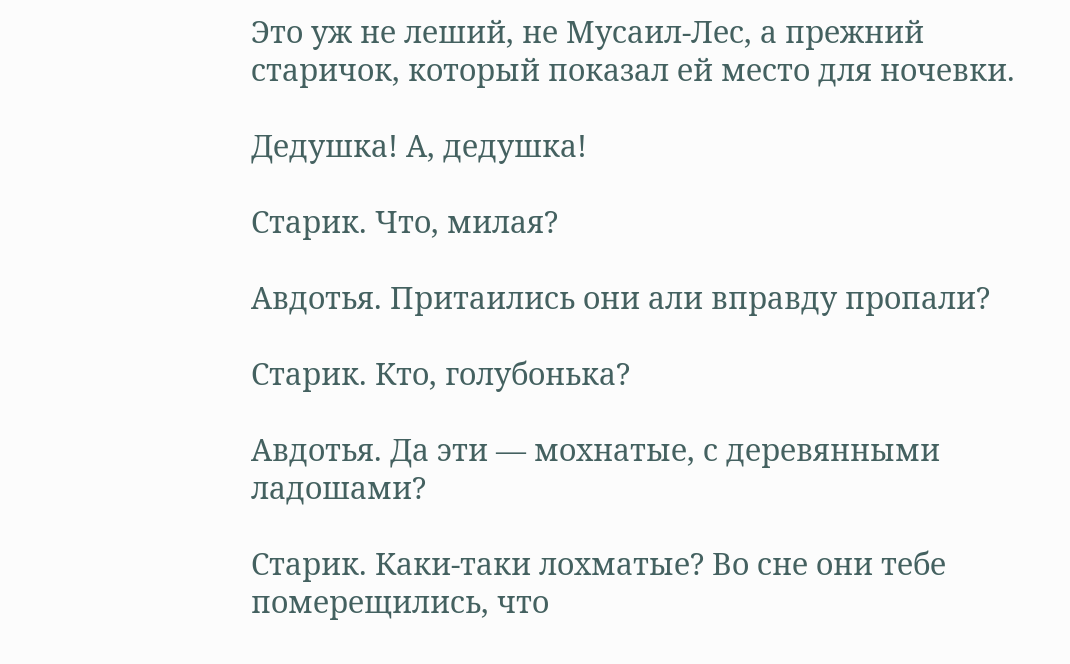Это уж не леший, не Мусаил-Лес, а прежний старичок, который показал ей место для ночевки.

Дедушка! А, дедушка!

Старик. Что, милая?

Авдотья. Притаились они али вправду пропали?

Старик. Кто, голубонька?

Авдотья. Да эти — мохнатые, с деревянными ладошами?

Старик. Каки-таки лохматые? Во сне они тебе померещились, что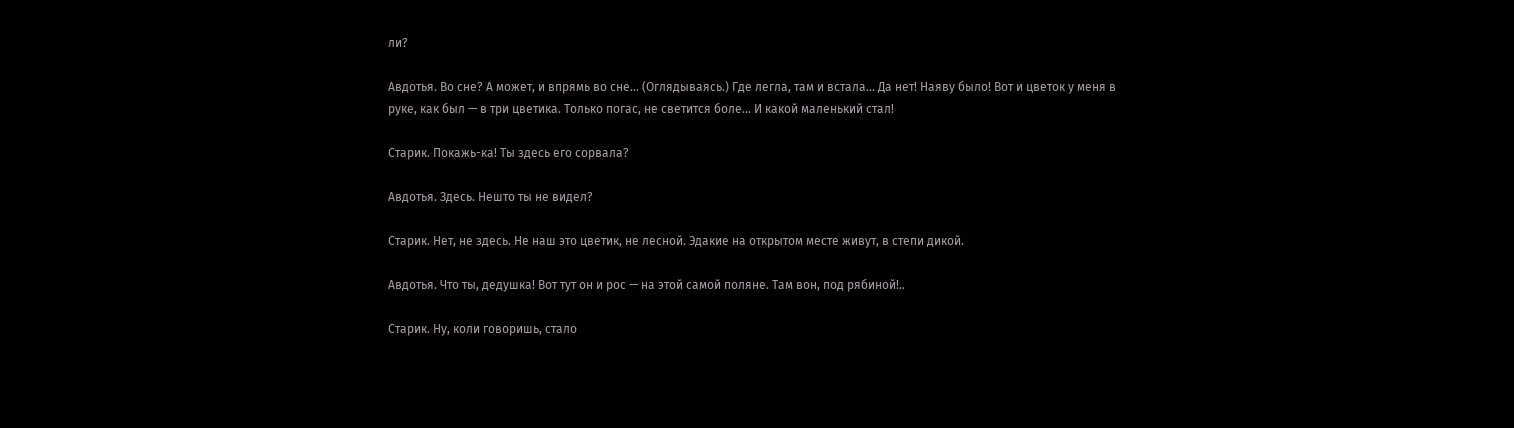ли?

Авдотья. Во сне? А может, и впрямь во сне… (Оглядываясь.) Где легла, там и встала… Да нет! Наяву было! Вот и цветок у меня в руке, как был — в три цветика. Только погас, не светится боле… И какой маленький стал!

Старик. Покажь-ка! Ты здесь его сорвала?

Авдотья. Здесь. Нешто ты не видел?

Старик. Нет, не здесь. Не наш это цветик, не лесной. Эдакие на открытом месте живут, в степи дикой.

Авдотья. Что ты, дедушка! Вот тут он и рос — на этой самой поляне. Там вон, под рябиной!..

Старик. Ну, коли говоришь, стало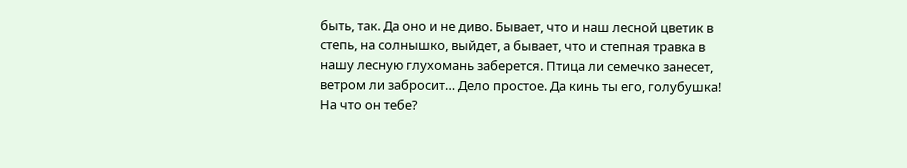быть, так. Да оно и не диво. Бывает, что и наш лесной цветик в степь, на солнышко, выйдет, а бывает, что и степная травка в нашу лесную глухомань заберется. Птица ли семечко занесет, ветром ли забросит… Дело простое. Да кинь ты его, голубушка! На что он тебе?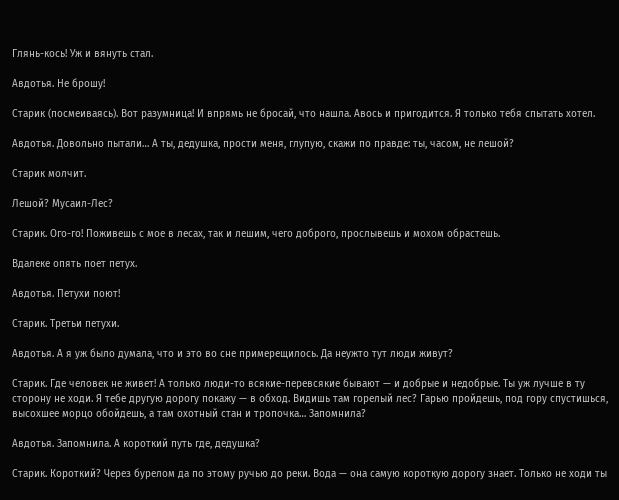Глянь-кось! Уж и вянуть стал.

Авдотья. Не брошу!

Старик (посмеиваясь). Вот разумница! И впрямь не бросай, что нашла. Авось и пригодится. Я только тебя спытать хотел.

Авдотья. Довольно пытали… А ты, дедушка, прости меня, глупую, скажи по правде: ты, часом, не лешой?

Старик молчит.

Лешой? Мусаил-Лес?

Старик. Ого-го! Поживешь с мое в лесах, так и лешим, чего доброго, прослывешь и мохом обрастешь.

Вдалеке опять поет петух.

Авдотья. Петухи поют!

Старик. Третьи петухи.

Авдотья. А я уж было думала, что и это во сне примерещилось. Да неужто тут люди живут?

Старик. Где человек не живет! А только люди-то всякие-перевсякие бывают — и добрые и недобрые. Ты уж лучше в ту сторону не ходи. Я тебе другую дорогу покажу — в обход. Видишь там горелый лес? Гарью пройдешь, под гору спустишься, высохшее морцо обойдешь, а там охотный стан и тропочка… Запомнила?

Авдотья. Запомнила. А короткий путь где, дедушка?

Старик. Короткий? Через бурелом да по этому ручью до реки. Вода — она самую короткую дорогу знает. Только не ходи ты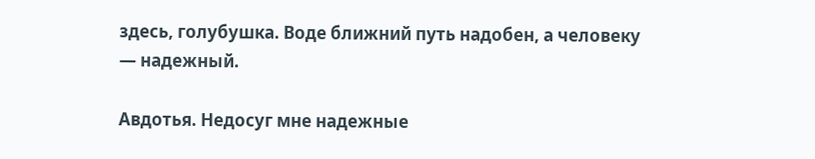здесь, голубушка. Воде ближний путь надобен, а человеку — надежный.

Авдотья. Недосуг мне надежные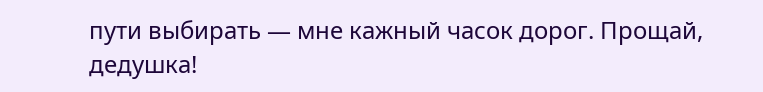пути выбирать — мне кажный часок дорог. Прощай, дедушка!